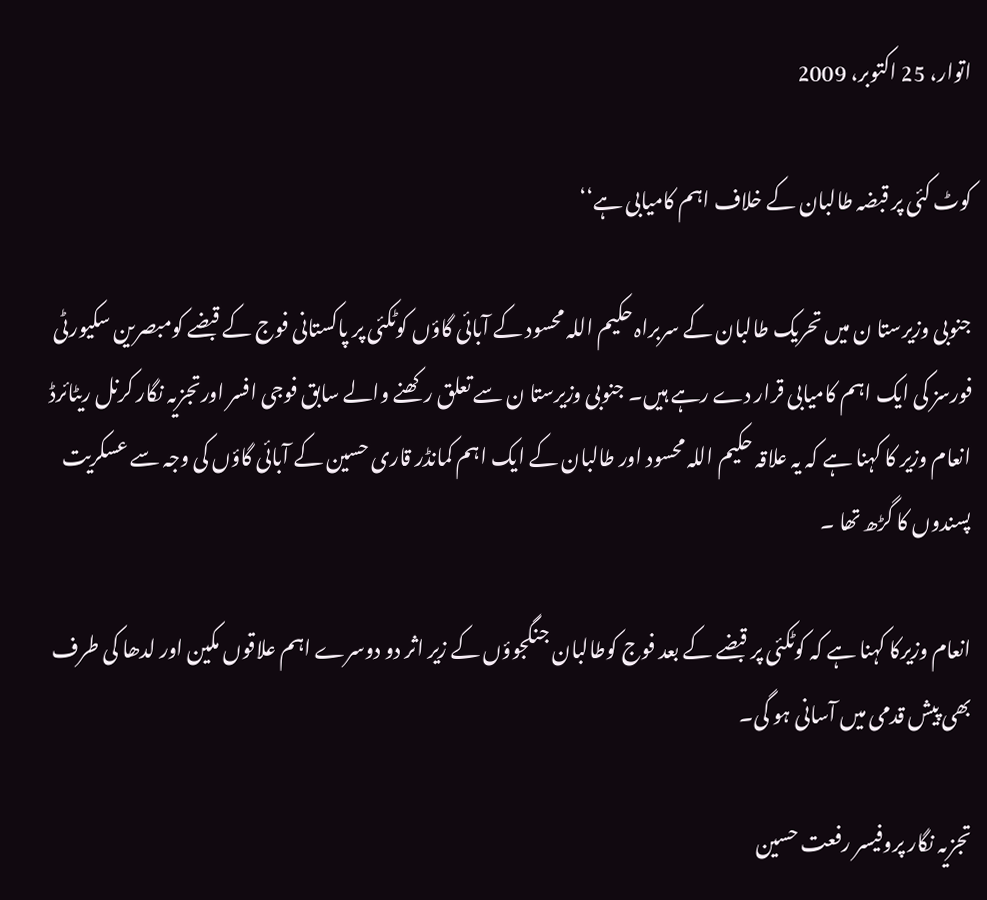اتوار، 25 اکتوبر، 2009

کوٹ کئی پر قبضہ طالبان کے خلاف اہم کامیابی ہے‘‘

جنوبی وزیرستا ن میں تحریک طالبان کے سربراہ حکیم اللہ محسود کے آبائی گاؤں کوٹکئی پر پاکستانی فوج کے قبضے کومبصرین سکیورٹی فورسز کی ایک اہم کامیابی قرار دے رہے ہیں۔ جنوبی وزیرستا ن سے تعلق رکھنے والے سابق فوجی افسر اورتجزیہ نگار کرنل ریٹائرڈ انعام وزیر کا کہنا ہے کہ یہ علاقہ حکیم اللہ محسود اور طالبان کے ایک اہم کمانڈر قاری حسین کے آبائی گاؤں کی وجہ سے عسکریت پسندوں کا گڑھ تھا ۔

انعام وزیرکا کہنا ہے کہ کوٹکئی پر قبضے کے بعد فوج کوطالبان جنگجوؤں کے زیر اثر دو دوسرے اہم علاقوں مکین اور لدھا کی طرف بھی پیش قدمی میں آسانی ہو گی۔

تجزیہ نگار پروفیسر رفعت حسین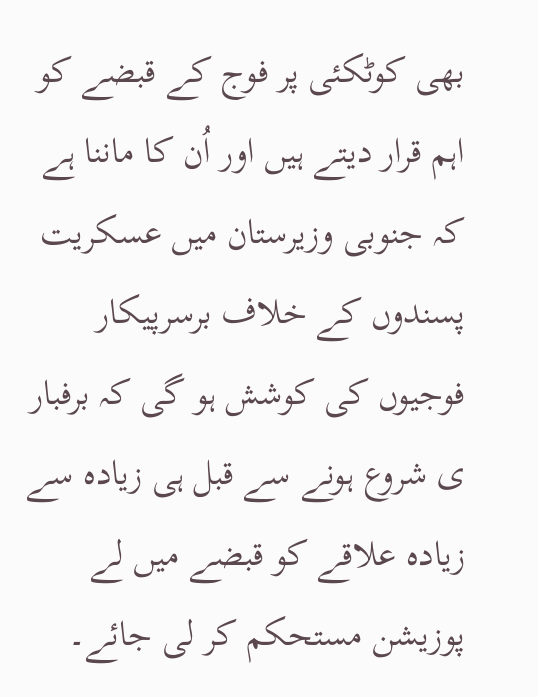بھی کوٹکئی پر فوج کے قبضے کو اہم قرار دیتے ہیں اور اُن کا ماننا ہے کہ جنوبی وزیرستان میں عسکریت پسندوں کے خلاف برسرپیکار فوجیوں کی کوشش ہو گی کہ برفبار ی شروع ہونے سے قبل ہی زیادہ سے زیادہ علاقے کو قبضے میں لے پوزیشن مستحکم کر لی جائے۔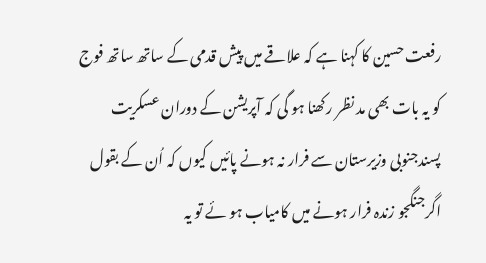رفعت حسین کا کہنا ہے کہ علاقے میں پیش قدمی کے ساتھ ساتھ فوج کو یہ بات بھی مد نظر رکھنا ہو گی کہ آپریشن کے دوران عسکریت پسندجنوبی وزیرستان سے فرار نہ ہونے پائیں کیوں کہ اُن کے بقول اگرجنگجو زندہ فرار ہونے میں کامیاب ہو ئے تو یہ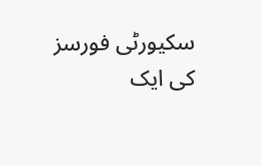سکیورٹی فورسز کی ایک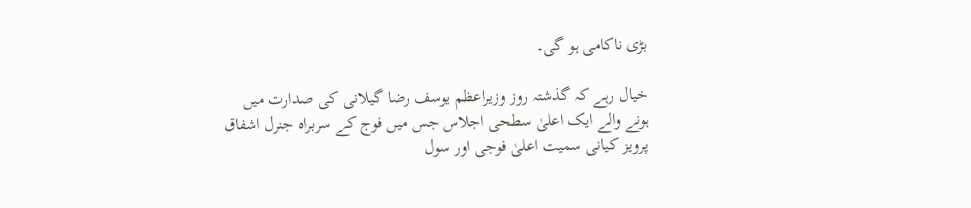بڑی ناکامی ہو گی۔

خیال رہے کہ گذشتہ روز وزیراعظم یوسف رضا گیلانی کی صدارت میں ہونے والے ایک اعلیٰ سطحی اجلاس جس میں فوج کے سربراہ جنرل اشفاق پرویز کیانی سمیت اعلیٰ فوجی اور سول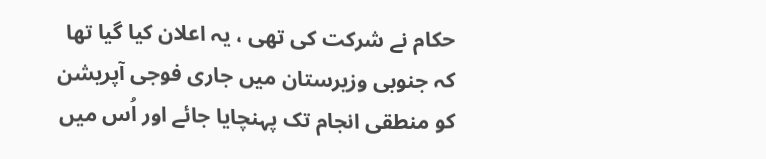حکام نے شرکت کی تھی ، یہ اعلان کیا گیا تھا کہ جنوبی وزیرستان میں جاری فوجی آپریشن کو منطقی انجام تک پہنچایا جائے اور اُس میں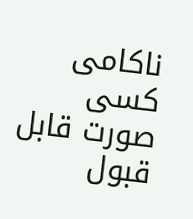ناکامی کسی صورت قابل قبول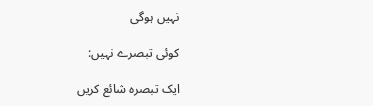نہیں ہوگی

کوئی تبصرے نہیں:

ایک تبصرہ شائع کریں